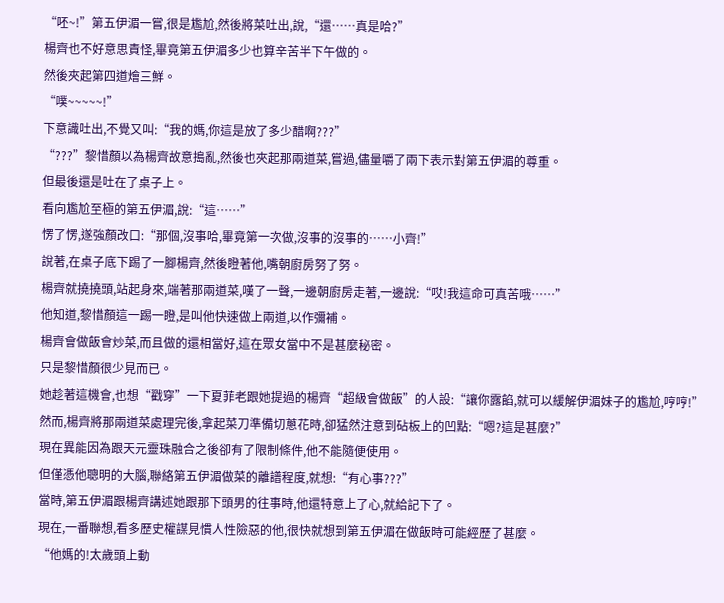“呸~!”第五伊湄一嘗,很是尷尬,然後將菜吐出,說,“還……真是哈?”
楊齊也不好意思責怪,畢竟第五伊湄多少也算辛苦半下午做的。
然後夾起第四道燴三鮮。
“噗~~~~~!”
下意識吐出,不覺又叫:“我的媽,你這是放了多少醋啊???”
“???”黎惜顏以為楊齊故意搗亂,然後也夾起那兩道菜,嘗過,儘量嚼了兩下表示對第五伊湄的尊重。
但最後還是吐在了桌子上。
看向尷尬至極的第五伊湄,說:“這……”
愣了愣,遂強顏改口:“那個,沒事哈,畢竟第一次做,沒事的沒事的……小齊!”
說著,在桌子底下踢了一腳楊齊,然後瞪著他,嘴朝廚房努了努。
楊齊就撓撓頭,站起身來,端著那兩道菜,嘆了一聲,一邊朝廚房走著,一邊說:“哎!我這命可真苦哦……”
他知道,黎惜顏這一踢一瞪,是叫他快速做上兩道,以作彌補。
楊齊會做飯會炒菜,而且做的還相當好,這在眾女當中不是甚麼秘密。
只是黎惜顏很少見而已。
她趁著這機會,也想“戳穿”一下夏菲老跟她提過的楊齊“超級會做飯”的人設:“讓你露餡,就可以緩解伊湄妹子的尷尬,哼哼!”
然而,楊齊將那兩道菜處理完後,拿起菜刀準備切蔥花時,卻猛然注意到砧板上的凹點:“嗯?這是甚麼?”
現在異能因為跟天元靈珠融合之後卻有了限制條件,他不能隨便使用。
但僅憑他聰明的大腦,聯絡第五伊湄做菜的離譜程度,就想:“有心事???”
當時,第五伊湄跟楊齊講述她跟那下頭男的往事時,他還特意上了心,就給記下了。
現在,一番聯想,看多歷史權謀見慣人性險惡的他,很快就想到第五伊湄在做飯時可能經歷了甚麼。
“他媽的!太歲頭上動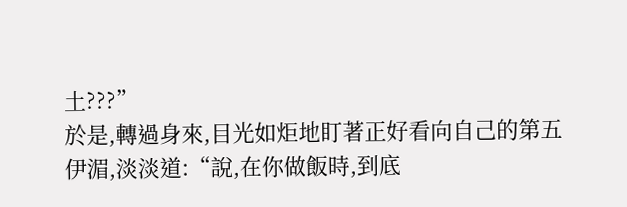土???”
於是,轉過身來,目光如炬地盯著正好看向自己的第五伊湄,淡淡道:“說,在你做飯時,到底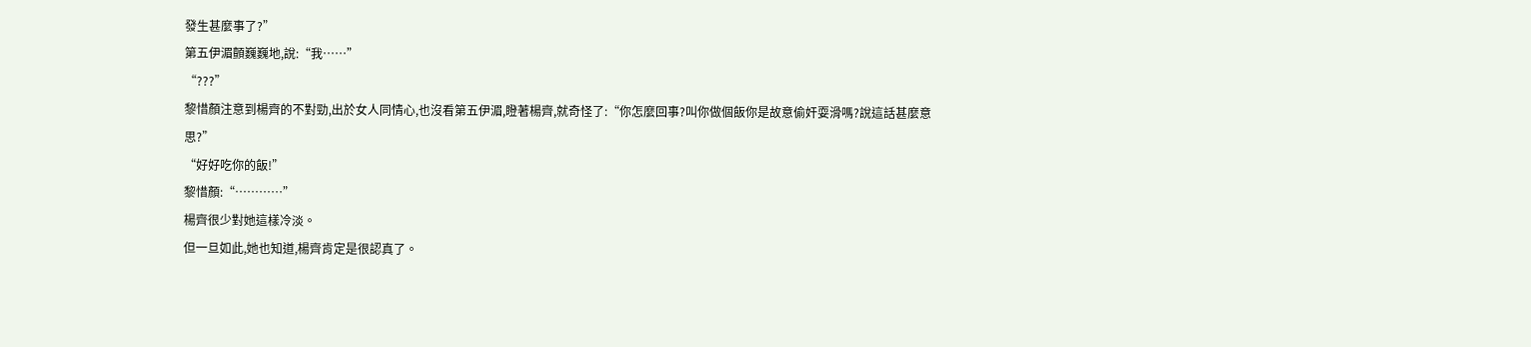發生甚麼事了?”
第五伊湄顫巍巍地,說:“我……”
“???”
黎惜顏注意到楊齊的不對勁,出於女人同情心,也沒看第五伊湄,瞪著楊齊,就奇怪了:“你怎麼回事?叫你做個飯你是故意偷奸耍滑嗎?說這話甚麼意思?”
“好好吃你的飯!”
黎惜顏:“…………”
楊齊很少對她這樣冷淡。
但一旦如此,她也知道,楊齊肯定是很認真了。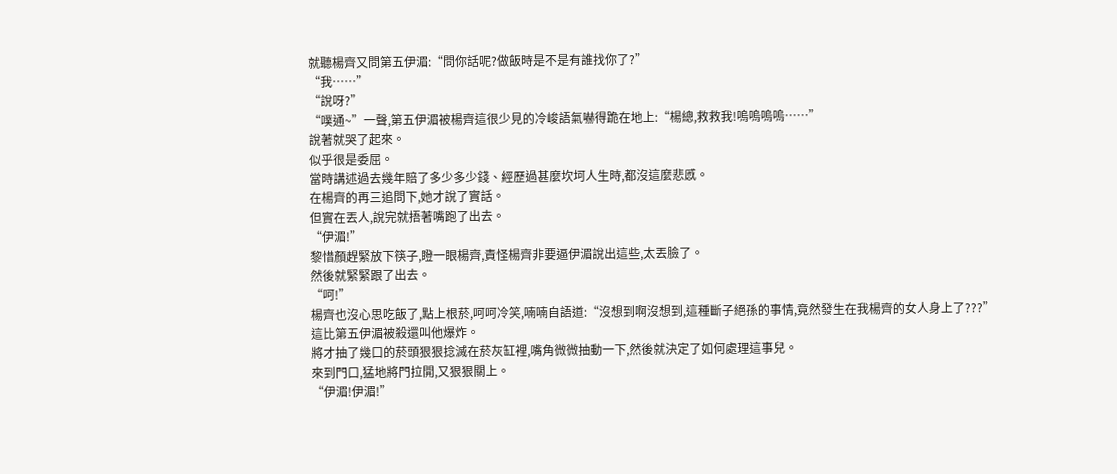就聽楊齊又問第五伊湄:“問你話呢?做飯時是不是有誰找你了?”
“我……”
“說呀?”
“噗通~”一聲,第五伊湄被楊齊這很少見的冷峻語氣嚇得跪在地上:“楊總,救救我!嗚嗚嗚嗚……”
說著就哭了起來。
似乎很是委屈。
當時講述過去幾年賠了多少多少錢、經歷過甚麼坎坷人生時,都沒這麼悲慼。
在楊齊的再三追問下,她才說了實話。
但實在丟人,說完就捂著嘴跑了出去。
“伊湄!”
黎惜顏趕緊放下筷子,瞪一眼楊齊,責怪楊齊非要逼伊湄說出這些,太丟臉了。
然後就緊緊跟了出去。
“呵!”
楊齊也沒心思吃飯了,點上根菸,呵呵冷笑,喃喃自語道:“沒想到啊沒想到,這種斷子絕孫的事情,竟然發生在我楊齊的女人身上了???”
這比第五伊湄被殺還叫他爆炸。
將才抽了幾口的菸頭狠狠捻滅在菸灰缸裡,嘴角微微抽動一下,然後就決定了如何處理這事兒。
來到門口,猛地將門拉開,又狠狠關上。
“伊湄!伊湄!”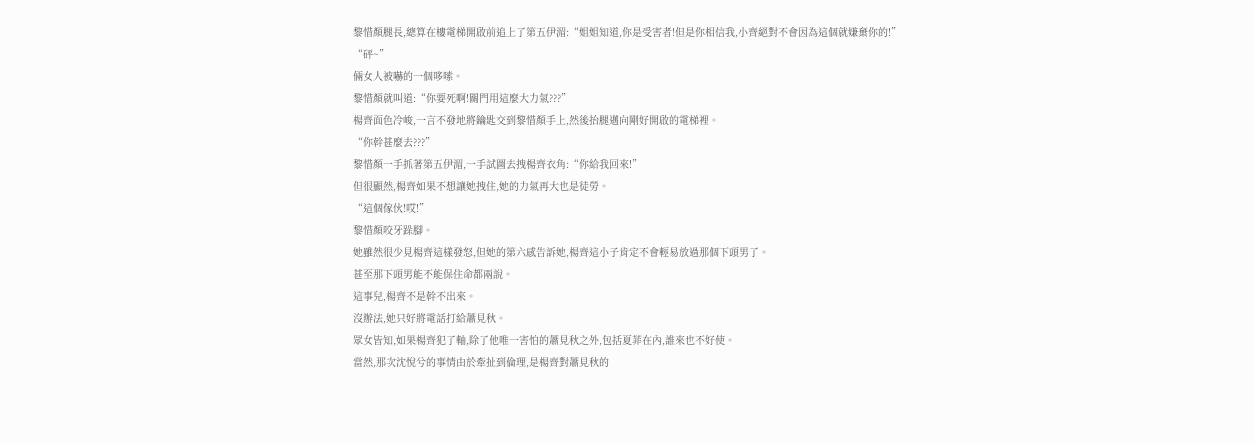黎惜顏腿長,總算在樓電梯開啟前追上了第五伊湄:“姐姐知道,你是受害者!但是你相信我,小齊絕對不會因為這個就嫌棄你的!”
“砰~”
倆女人被嚇的一個哆嗦。
黎惜顏就叫道:“你要死啊!關門用這麼大力氣???”
楊齊面色冷峻,一言不發地將鑰匙交到黎惜顏手上,然後抬腿邁向剛好開啟的電梯裡。
“你幹甚麼去???”
黎惜顏一手抓著第五伊湄,一手試圖去拽楊齊衣角:“你給我回來!”
但很顯然,楊齊如果不想讓她拽住,她的力氣再大也是徒勞。
“這個傢伙!哎!”
黎惜顏咬牙跺腳。
她雖然很少見楊齊這樣發怒,但她的第六感告訴她,楊齊這小子肯定不會輕易放過那個下頭男了。
甚至那下頭男能不能保住命都兩說。
這事兒,楊齊不是幹不出來。
沒辦法,她只好將電話打給蕭見秋。
眾女皆知,如果楊齊犯了軸,除了他唯一害怕的蕭見秋之外,包括夏菲在內,誰來也不好使。
當然,那次沈悅兮的事情由於牽扯到倫理,是楊齊對蕭見秋的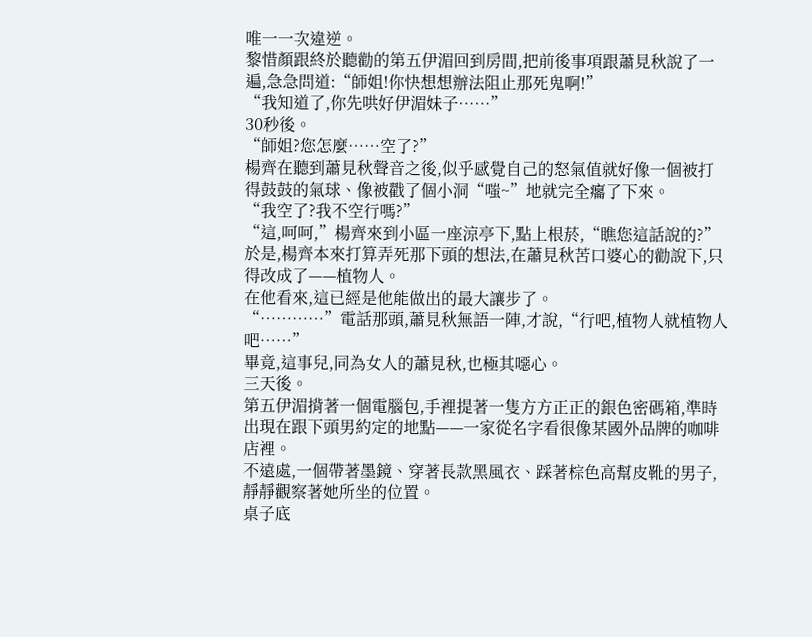唯一一次違逆。
黎惜顏跟終於聽勸的第五伊湄回到房間,把前後事項跟蕭見秋說了一遍,急急問道:“師姐!你快想想辦法阻止那死鬼啊!”
“我知道了,你先哄好伊湄妹子……”
30秒後。
“師姐?您怎麼……空了?”
楊齊在聽到蕭見秋聲音之後,似乎感覺自己的怒氣值就好像一個被打得鼓鼓的氣球、像被戳了個小洞“嗤~”地就完全癟了下來。
“我空了?我不空行嗎?”
“這,呵呵,”楊齊來到小區一座涼亭下,點上根菸,“瞧您這話說的?”
於是,楊齊本來打算弄死那下頭的想法,在蕭見秋苦口婆心的勸說下,只得改成了——植物人。
在他看來,這已經是他能做出的最大讓步了。
“…………”電話那頭,蕭見秋無語一陣,才說,“行吧,植物人就植物人吧……”
畢竟,這事兒,同為女人的蕭見秋,也極其噁心。
三天後。
第五伊湄揹著一個電腦包,手裡提著一隻方方正正的銀色密碼箱,準時出現在跟下頭男約定的地點——一家從名字看很像某國外品牌的咖啡店裡。
不遠處,一個帶著墨鏡、穿著長款黑風衣、踩著棕色高幫皮靴的男子,靜靜觀察著她所坐的位置。
桌子底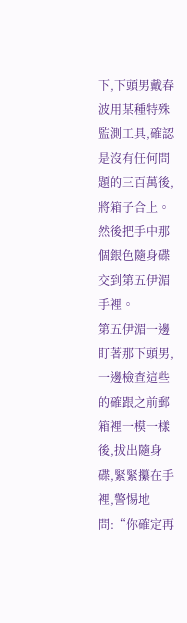下,下頭男戴春波用某種特殊監測工具,確認是沒有任何問題的三百萬後,將箱子合上。
然後把手中那個銀色隨身碟交到第五伊湄手裡。
第五伊湄一邊盯著那下頭男,一邊檢查這些的確跟之前郵箱裡一模一樣後,拔出隨身碟,緊緊攥在手裡,警惕地問:“你確定再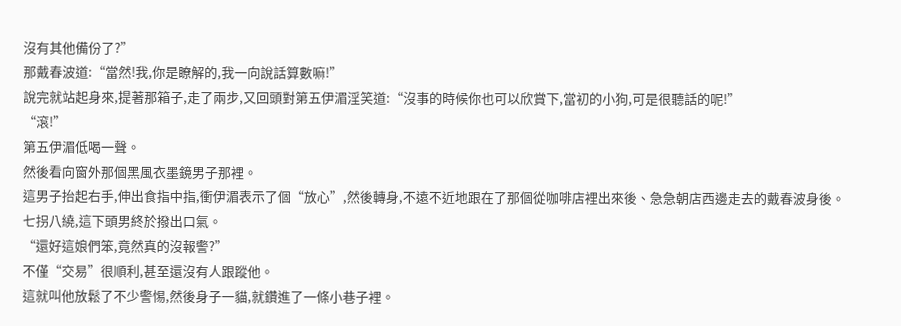沒有其他備份了?”
那戴春波道:“當然!我,你是瞭解的,我一向說話算數嘛!”
說完就站起身來,提著那箱子,走了兩步,又回頭對第五伊湄淫笑道:“沒事的時候你也可以欣賞下,當初的小狗,可是很聽話的呢!”
“滾!”
第五伊湄低喝一聲。
然後看向窗外那個黑風衣墨鏡男子那裡。
這男子抬起右手,伸出食指中指,衝伊湄表示了個“放心”,然後轉身,不遠不近地跟在了那個從咖啡店裡出來後、急急朝店西邊走去的戴春波身後。
七拐八繞,這下頭男終於撥出口氣。
“還好這娘們笨,竟然真的沒報警?”
不僅“交易”很順利,甚至還沒有人跟蹤他。
這就叫他放鬆了不少警惕,然後身子一貓,就鑽進了一條小巷子裡。